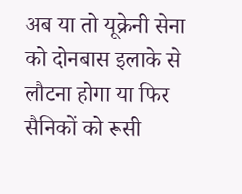अब या तो यूक्रेनी सेना को दोनबास इलाके से लौटना होगा या फिर सैनिकों को रूसी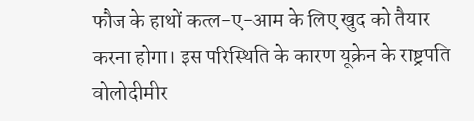फौज के हाथों कत्ल-ए-आम के लिए खुद को तैयार करना होगा। इस परिस्थिति के कारण यूक्रेन के राष्ट्रपति वोलोदीमीर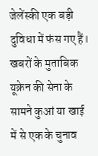जेलेंस्की एक बड़ी दुविधा में फंस गए हैं। खबरों के मुताबिक यूक्रेन की सेना के सामने कुआं या खाई में से एक के चुनाव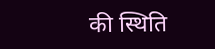की स्थिति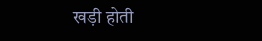खड़ी होती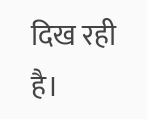दिख रही है।